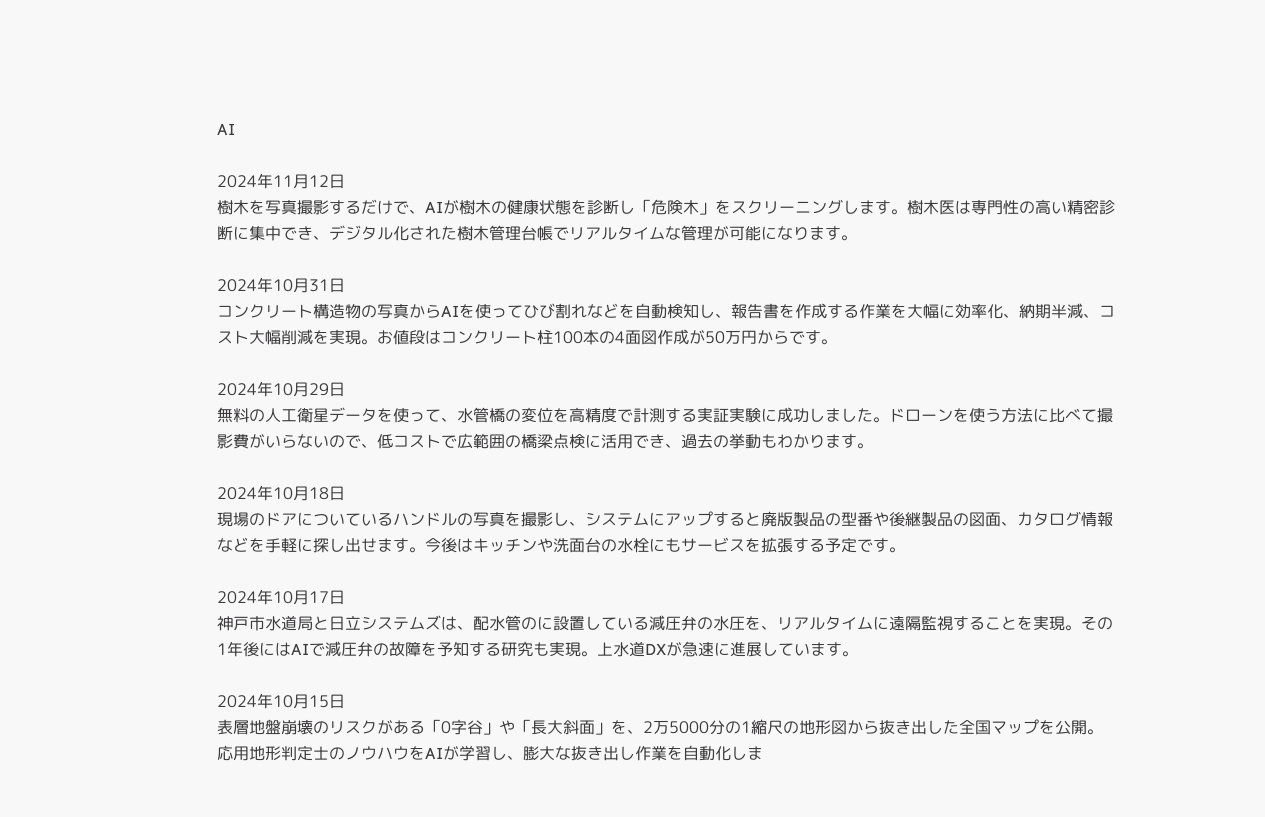AI

2024年11月12日
樹木を写真撮影するだけで、AIが樹木の健康状態を診断し「危険木」をスクリーニングします。樹木医は専門性の高い精密診断に集中でき、デジタル化された樹木管理台帳でリアルタイムな管理が可能になります。

2024年10月31日
コンクリート構造物の写真からAIを使ってひび割れなどを自動検知し、報告書を作成する作業を大幅に効率化、納期半減、コスト大幅削減を実現。お値段はコンクリート柱100本の4面図作成が50万円からです。

2024年10月29日
無料の人工衛星データを使って、水管橋の変位を高精度で計測する実証実験に成功しました。ドローンを使う方法に比べて撮影費がいらないので、低コストで広範囲の橋梁点検に活用でき、過去の挙動もわかります。

2024年10月18日
現場のドアについているハンドルの写真を撮影し、システムにアップすると廃版製品の型番や後継製品の図面、カタログ情報などを手軽に探し出せます。今後はキッチンや洗面台の水栓にもサービスを拡張する予定です。

2024年10月17日
神戸市水道局と日立システムズは、配水管のに設置している減圧弁の水圧を、リアルタイムに遠隔監視することを実現。その1年後にはAIで減圧弁の故障を予知する研究も実現。上水道DXが急速に進展しています。

2024年10月15日
表層地盤崩壊のリスクがある「0字谷」や「長大斜面」を、2万5000分の1縮尺の地形図から抜き出した全国マップを公開。応用地形判定士のノウハウをAIが学習し、膨大な抜き出し作業を自動化しま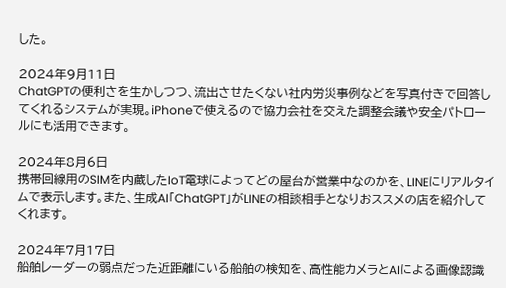した。

2024年9月11日
ChatGPTの便利さを生かしつつ、流出させたくない社内労災事例などを写真付きで回答してくれるシステムが実現。iPhoneで使えるので協力会社を交えた調整会議や安全パトロールにも活用できます。

2024年8月6日
携帯回線用のSIMを内蔵したIoT電球によってどの屋台が営業中なのかを、LINEにリアルタイムで表示します。また、生成AI「ChatGPT」がLINEの相談相手となりおススメの店を紹介してくれます。

2024年7月17日
船舶レーダーの弱点だった近距離にいる船舶の検知を、高性能カメラとAIによる画像認識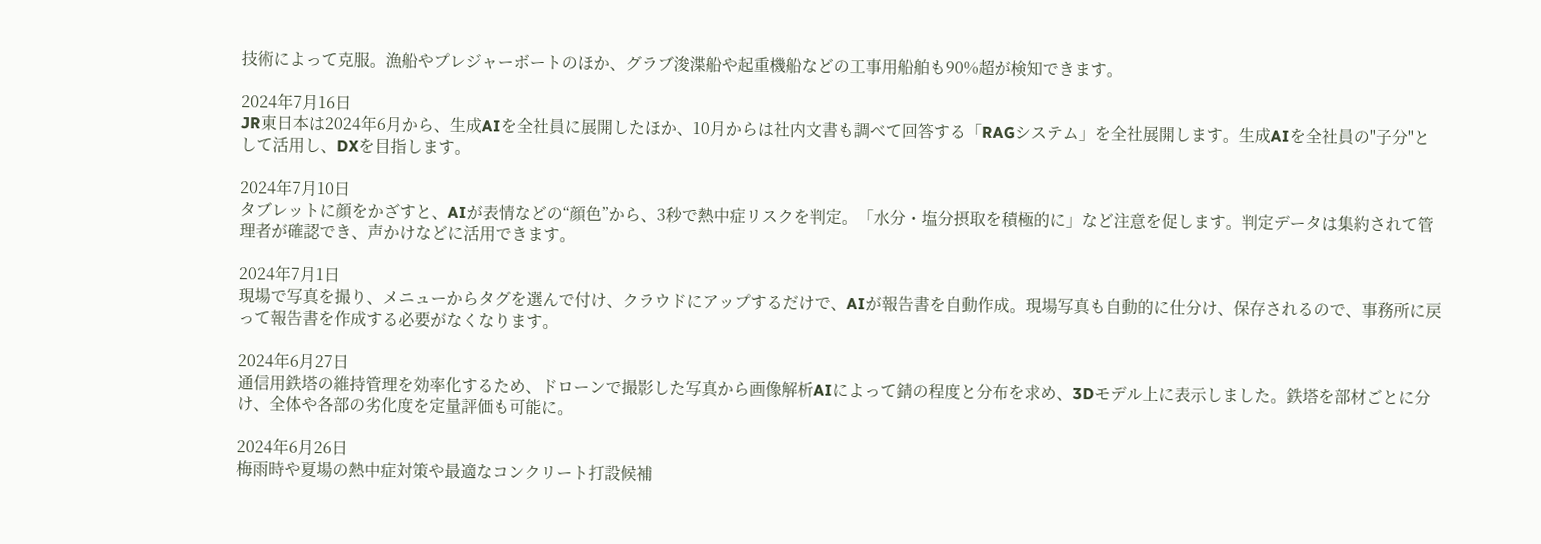技術によって克服。漁船やプレジャーボートのほか、グラブ浚渫船や起重機船などの工事用船舶も90%超が検知できます。

2024年7月16日
JR東日本は2024年6月から、生成AIを全社員に展開したほか、10月からは社内文書も調べて回答する「RAGシステム」を全社展開します。生成AIを全社員の"子分"として活用し、DXを目指します。

2024年7月10日
タブレットに顔をかざすと、AIが表情などの“顔色”から、3秒で熱中症リスクを判定。「水分・塩分摂取を積極的に」など注意を促します。判定データは集約されて管理者が確認でき、声かけなどに活用できます。

2024年7月1日
現場で写真を撮り、メニューからタグを選んで付け、クラウドにアップするだけで、AIが報告書を自動作成。現場写真も自動的に仕分け、保存されるので、事務所に戻って報告書を作成する必要がなくなります。

2024年6月27日
通信用鉄塔の維持管理を効率化するため、ドローンで撮影した写真から画像解析AIによって錆の程度と分布を求め、3Dモデル上に表示しました。鉄塔を部材ごとに分け、全体や各部の劣化度を定量評価も可能に。

2024年6月26日
梅雨時や夏場の熱中症対策や最適なコンクリート打設候補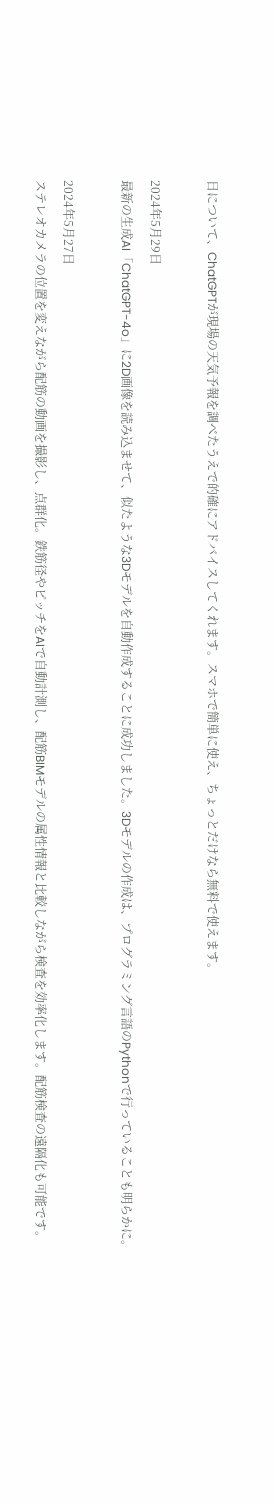日について、ChatGPTが現場の天気予報を調べたうえで的確にアドバイスしてくれます。スマホで簡単に使え、ちょっとだけなら無料で使えます。

2024年5月29日
最新の生成AI「ChatGPT-4o」に2D画像を読み込ませて、似たような3Dモデルを自動作成することに成功しました。3Dモデルの作成は、プログラミング言語のPythonで行っていることも明らかに。

2024年5月27日
ステレオカメラの位置を変えながら配筋の動画を撮影し、点群化。鉄筋径やピッチをAIで自動計測し、配筋BIMモデルの属性情報と比較しながら検査を効率化します。配筋検査の遠隔化も可能です。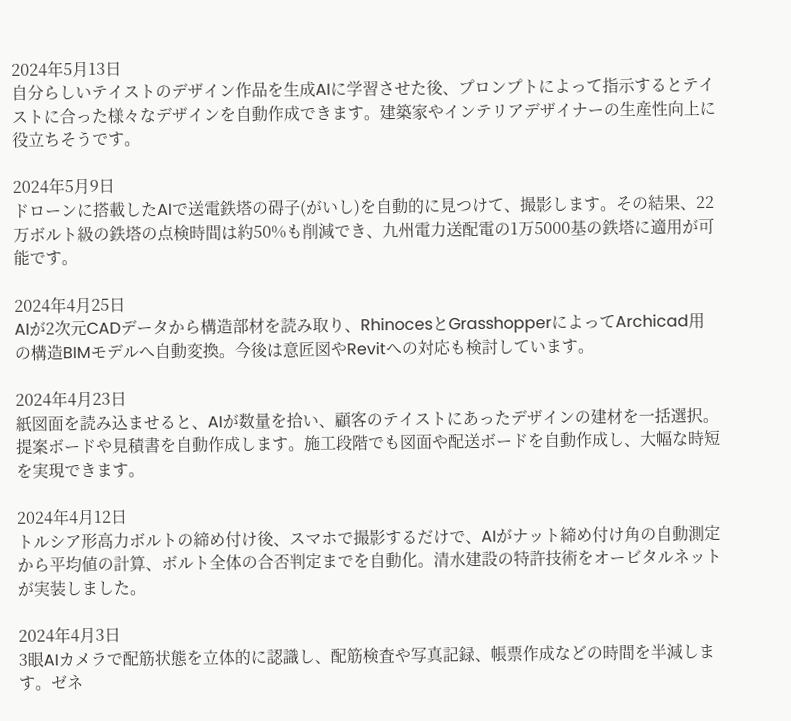2024年5月13日
自分らしいテイストのデザイン作品を生成AIに学習させた後、プロンプトによって指示するとテイストに合った様々なデザインを自動作成できます。建築家やインテリアデザイナーの生産性向上に役立ちそうです。

2024年5月9日
ドローンに搭載したAIで送電鉄塔の碍子(がいし)を自動的に見つけて、撮影します。その結果、22万ボルト級の鉄塔の点検時間は約50%も削減でき、九州電力送配電の1万5000基の鉄塔に適用が可能です。

2024年4月25日
AIが2次元CADデータから構造部材を読み取り、RhinocesとGrasshopperによってArchicad用の構造BIMモデルへ自動変換。今後は意匠図やRevitへの対応も検討しています。

2024年4月23日
紙図面を読み込ませると、AIが数量を拾い、顧客のテイストにあったデザインの建材を一括選択。提案ボードや見積書を自動作成します。施工段階でも図面や配送ボードを自動作成し、大幅な時短を実現できます。

2024年4月12日
トルシア形高力ボルトの締め付け後、スマホで撮影するだけで、AIがナット締め付け角の自動測定から平均値の計算、ボルト全体の合否判定までを自動化。清水建設の特許技術をオービタルネットが実装しました。

2024年4月3日
3眼AIカメラで配筋状態を立体的に認識し、配筋検査や写真記録、帳票作成などの時間を半減します。ゼネ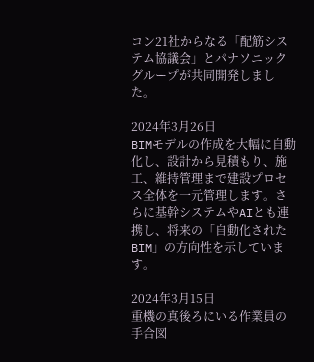コン21社からなる「配筋システム協議会」とパナソニックグループが共同開発しました。

2024年3月26日
BIMモデルの作成を大幅に自動化し、設計から見積もり、施工、維持管理まで建設プロセス全体を一元管理します。さらに基幹システムやAIとも連携し、将来の「自動化されたBIM」の方向性を示しています。

2024年3月15日
重機の真後ろにいる作業員の手合図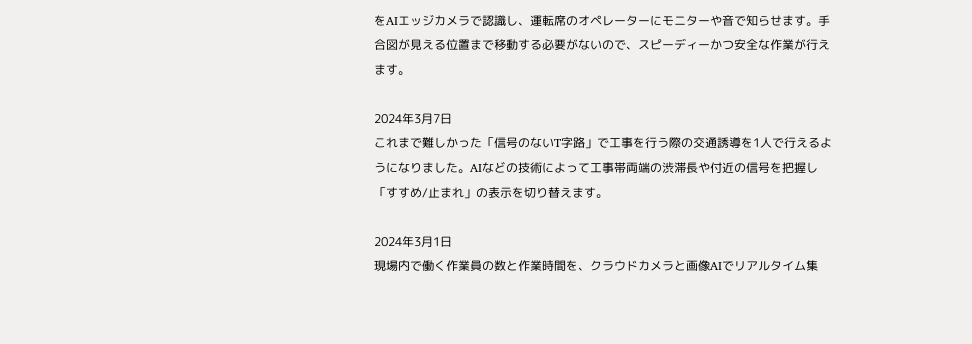をAIエッジカメラで認識し、運転席のオペレーターにモニターや音で知らせます。手合図が見える位置まで移動する必要がないので、スピーディーかつ安全な作業が行えます。

2024年3月7日
これまで難しかった「信号のないT字路」で工事を行う際の交通誘導を1人で行えるようになりました。AIなどの技術によって工事帯両端の渋滞長や付近の信号を把握し「すすめ/止まれ」の表示を切り替えます。

2024年3月1日
現場内で働く作業員の数と作業時間を、クラウドカメラと画像AIでリアルタイム集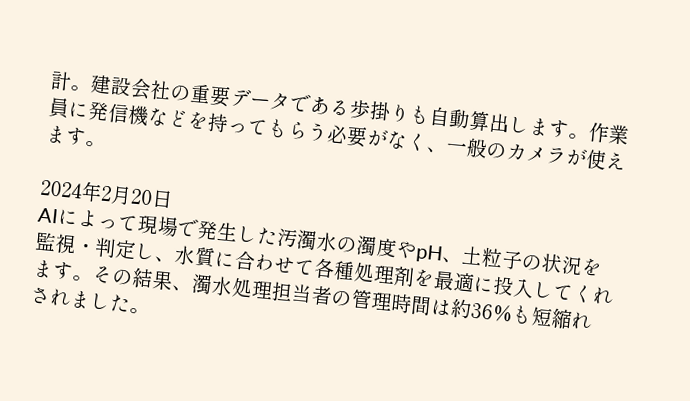計。建設会社の重要データである歩掛りも自動算出します。作業員に発信機などを持ってもらう必要がなく、一般のカメラが使えます。

2024年2月20日
AIによって現場で発生した汚濁水の濁度やpH、土粒子の状況を監視・判定し、水質に合わせて各種処理剤を最適に投入してくれます。その結果、濁水処理担当者の管理時間は約36%も短縮れされました。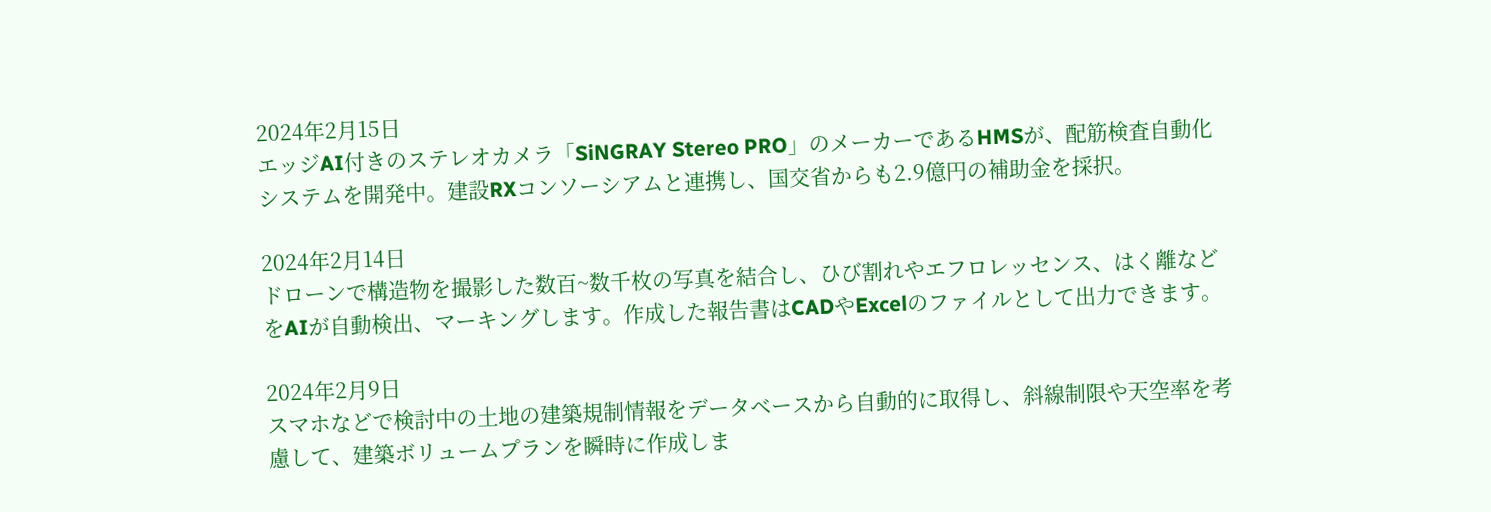2024年2月15日
エッジAI付きのステレオカメラ「SiNGRAY Stereo PRO」のメーカーであるHMSが、配筋検査自動化システムを開発中。建設RXコンソーシアムと連携し、国交省からも2.9億円の補助金を採択。

2024年2月14日
ドローンで構造物を撮影した数百~数千枚の写真を結合し、ひび割れやエフロレッセンス、はく離などをAIが自動検出、マーキングします。作成した報告書はCADやExcelのファイルとして出力できます。

2024年2月9日
スマホなどで検討中の土地の建築規制情報をデータベースから自動的に取得し、斜線制限や天空率を考慮して、建築ボリュームプランを瞬時に作成しま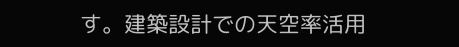す。建築設計での天空率活用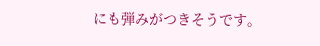にも弾みがつきそうです。